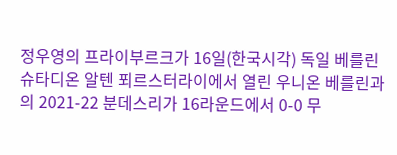정우영의 프라이부르크가 16일(한국시각) 독일 베를린 슈타디온 알텐 푀르스터라이에서 열린 우니온 베를린과의 2021-22 분데스리가 16라운드에서 0-0 무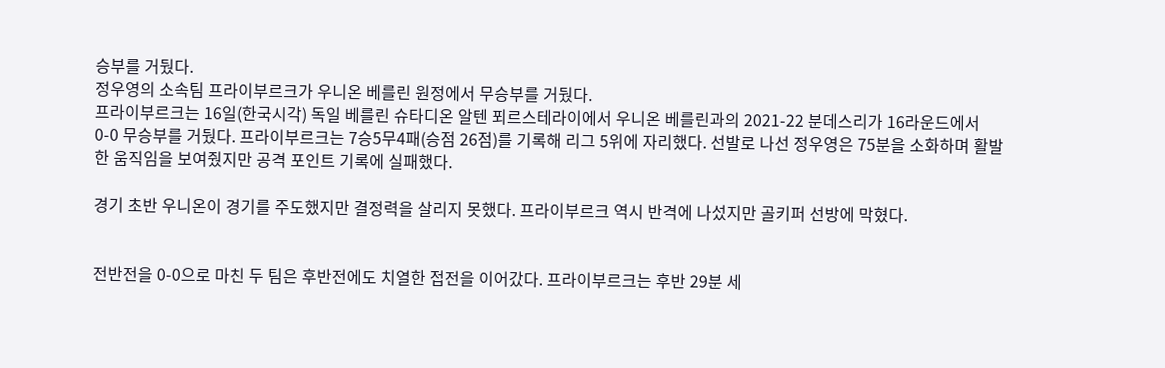승부를 거뒀다.
정우영의 소속팀 프라이부르크가 우니온 베를린 원정에서 무승부를 거뒀다.
프라이부르크는 16일(한국시각) 독일 베를린 슈타디온 알텐 푀르스테라이에서 우니온 베를린과의 2021-22 분데스리가 16라운드에서 0-0 무승부를 거뒀다. 프라이부르크는 7승5무4패(승점 26점)를 기록해 리그 5위에 자리했다. 선발로 나선 정우영은 75분을 소화하며 활발한 움직임을 보여줬지만 공격 포인트 기록에 실패했다.

경기 초반 우니온이 경기를 주도했지만 결정력을 살리지 못했다. 프라이부르크 역시 반격에 나섰지만 골키퍼 선방에 막혔다.


전반전을 0-0으로 마친 두 팀은 후반전에도 치열한 접전을 이어갔다. 프라이부르크는 후반 29분 세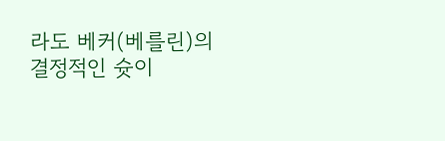라도 베커(베를린)의 결정적인 슛이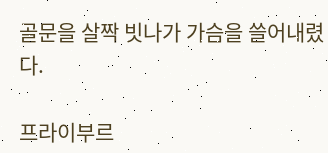골문을 살짝 빗나가 가슴을 쓸어내렸다.

프라이부르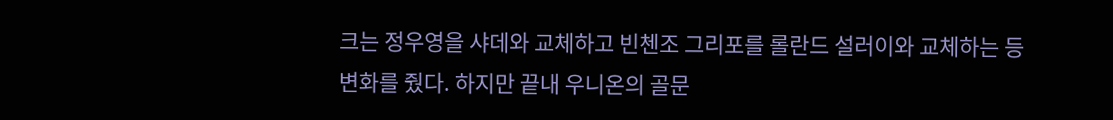크는 정우영을 샤데와 교체하고 빈첸조 그리포를 롤란드 설러이와 교체하는 등 변화를 줬다. 하지만 끝내 우니온의 골문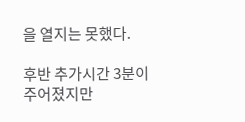을 열지는 못했다.

후반 추가시간 3분이 주어졌지만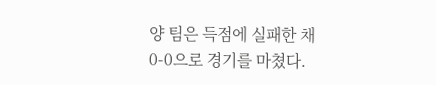양 팀은 득점에 실패한 채 0-0으로 경기를 마쳤다.